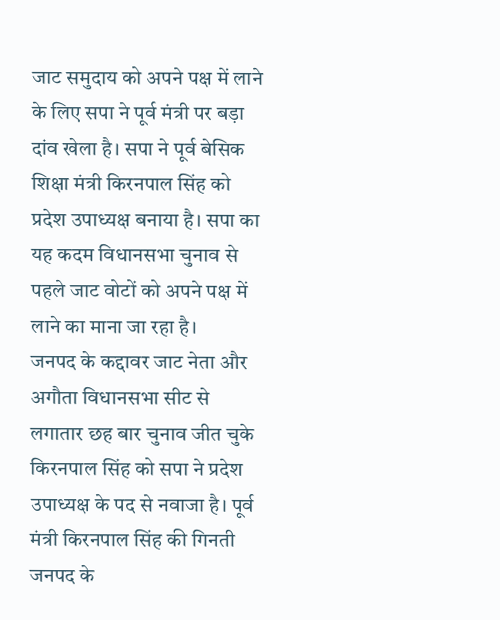जाट समुदाय को अपने पक्ष में लाने के लिए सपा ने पूर्व मंत्री पर बड़ा दांव खेला है। सपा ने पूर्व बेसिक शिक्षा मंत्री किरनपाल सिंह को प्रदेश उपाध्यक्ष बनाया है। सपा का यह कदम विधानसभा चुनाव से पहले जाट वोटों को अपने पक्ष में लाने का माना जा रहा है।
जनपद के कद्दावर जाट नेता और अगौता विधानसभा सीट से लगातार छह बार चुनाव जीत चुके किरनपाल सिंह को सपा ने प्रदेश उपाध्यक्ष के पद से नवाजा है। पूर्व मंत्री किरनपाल सिंह की गिनती जनपद के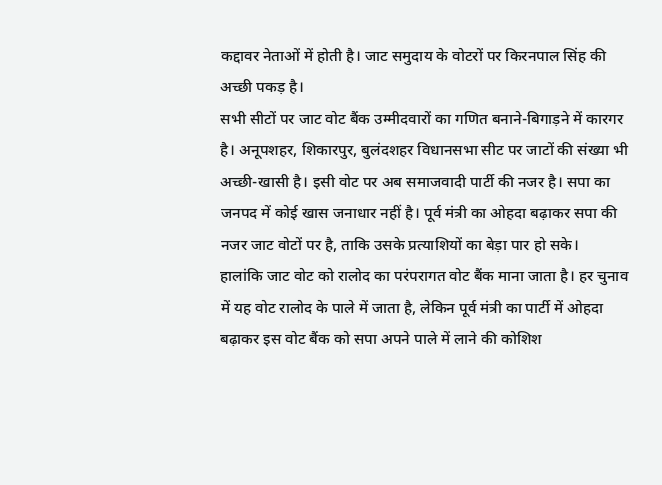कद्दावर नेताओं में होती है। जाट समुदाय के वोटरों पर किरनपाल सिंह की अच्छी पकड़ है।
सभी सीटों पर जाट वोट बैंक उम्मीदवारों का गणित बनाने-बिगाड़ने में कारगर है। अनूपशहर, शिकारपुर, बुलंदशहर विधानसभा सीट पर जाटों की संख्या भी अच्छी-खासी है। इसी वोट पर अब समाजवादी पार्टी की नजर है। सपा का जनपद में कोई खास जनाधार नहीं है। पूर्व मंत्री का ओहदा बढ़ाकर सपा की नजर जाट वोटों पर है, ताकि उसके प्रत्याशियों का बेड़ा पार हो सके।
हालांकि जाट वोट को रालोद का परंपरागत वोट बैंक माना जाता है। हर चुनाव में यह वोट रालोद के पाले में जाता है, लेकिन पूर्व मंत्री का पार्टी में ओहदा बढ़ाकर इस वोट बैंक को सपा अपने पाले में लाने की कोशिश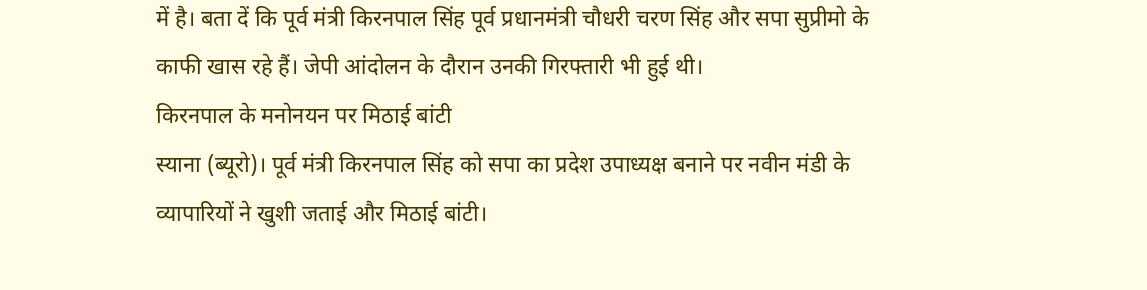में है। बता दें कि पूर्व मंत्री किरनपाल सिंह पूर्व प्रधानमंत्री चौधरी चरण सिंह और सपा सुप्रीमो के काफी खास रहे हैं। जेपी आंदोलन के दौरान उनकी गिरफ्तारी भी हुई थी।
किरनपाल के मनोनयन पर मिठाई बांटी
स्याना (ब्यूरो)। पूर्व मंत्री किरनपाल सिंह को सपा का प्रदेश उपाध्यक्ष बनाने पर नवीन मंडी के व्यापारियों ने खुशी जताई और मिठाई बांटी।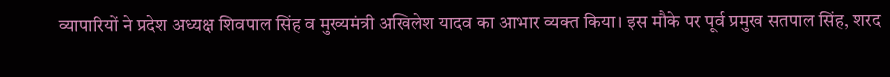व्यापारियों ने प्रदेश अध्यक्ष शिवपाल सिंह व मुख्यमंत्री अखिलेश यादव का आभार व्यक्त किया। इस मौके पर पूर्व प्रमुख सतपाल सिंह, शरद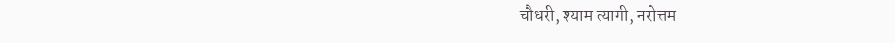चौधरी, श्याम त्यागी, नरोत्तम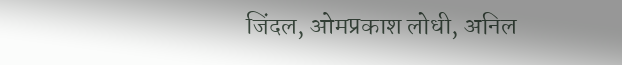जिंदल, ओमप्रकाश लोधी, अनिल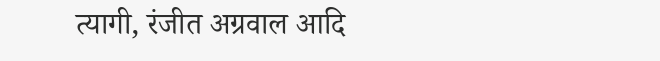त्यागी, रंजीत अग्रवाल आदि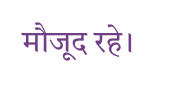मौजूद रहे।